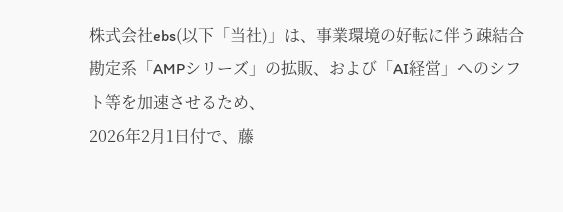株式会社ebs(以下「当社)」は、事業環境の好転に伴う疎結合勘定系「AMPシリーズ」の拡販、および「AI経営」へのシフト等を加速させるため、
2026年2月1日付で、藤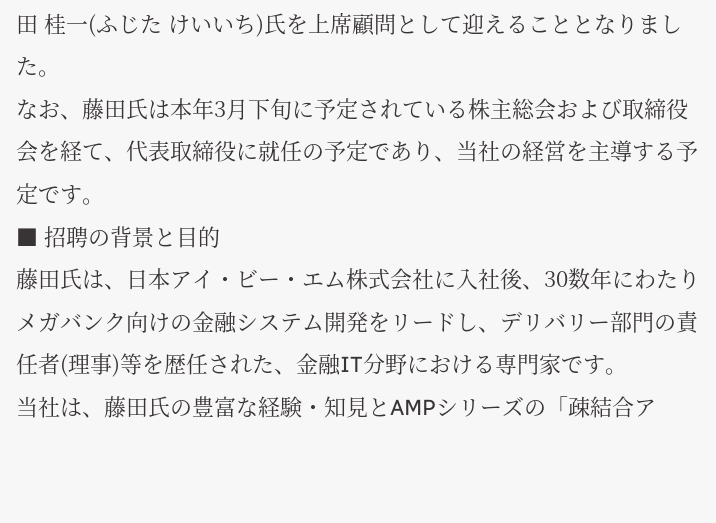田 桂一(ふじた けいいち)氏を上席顧問として迎えることとなりました。
なお、藤田氏は本年3月下旬に予定されている株主総会および取締役会を経て、代表取締役に就任の予定であり、当社の経営を主導する予定です。
■ 招聘の背景と目的
藤田氏は、日本アイ・ビー・エム株式会社に入社後、30数年にわたりメガバンク向けの金融システム開発をリードし、デリバリー部門の責任者(理事)等を歴任された、金融IT分野における専門家です。
当社は、藤田氏の豊富な経験・知見とAMPシリーズの「疎結合ア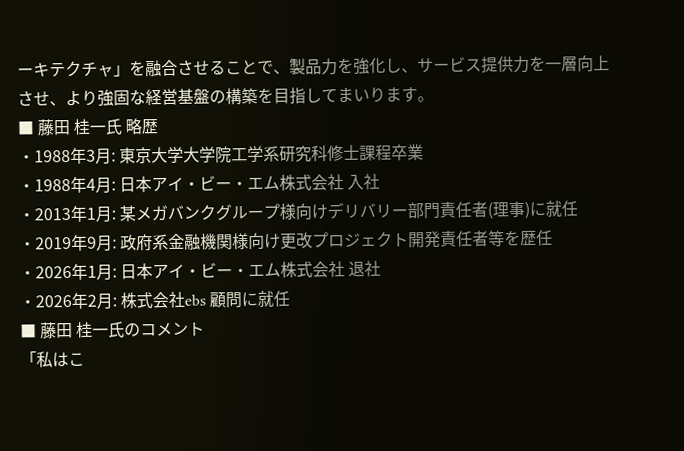ーキテクチャ」を融合させることで、製品力を強化し、サービス提供力を一層向上させ、より強固な経営基盤の構築を目指してまいります。
■ 藤田 桂一氏 略歴
・1988年3月: 東京大学大学院工学系研究科修士課程卒業
・1988年4月: 日本アイ・ビー・エム株式会社 入社
・2013年1月: 某メガバンクグループ様向けデリバリー部門責任者(理事)に就任
・2019年9月: 政府系金融機関様向け更改プロジェクト開発責任者等を歴任
・2026年1月: 日本アイ・ビー・エム株式会社 退社
・2026年2月: 株式会社ebs 顧問に就任
■ 藤田 桂一氏のコメント
「私はこ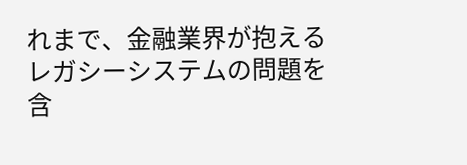れまで、金融業界が抱えるレガシーシステムの問題を含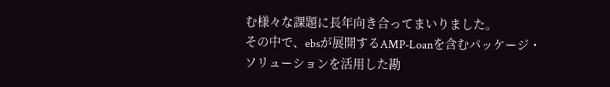む様々な課題に長年向き合ってまいりました。
その中で、ebsが展開するAMP-Loanを含むパッケージ・ソリューションを活用した勘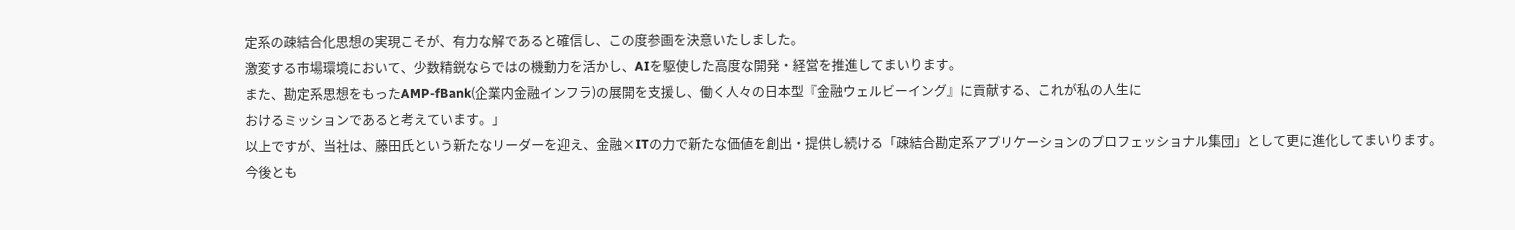定系の疎結合化思想の実現こそが、有力な解であると確信し、この度参画を決意いたしました。
激変する市場環境において、少数精鋭ならではの機動力を活かし、AIを駆使した高度な開発・経営を推進してまいります。
また、勘定系思想をもったAMP-fBank(企業内金融インフラ)の展開を支援し、働く人々の日本型『金融ウェルビーイング』に貢献する、これが私の人生に
おけるミッションであると考えています。」
以上ですが、当社は、藤田氏という新たなリーダーを迎え、金融×ITの力で新たな価値を創出・提供し続ける「疎結合勘定系アプリケーションのプロフェッショナル集団」として更に進化してまいります。
今後とも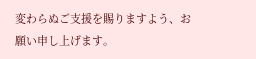変わらぬご支援を賜りますよう、お願い申し上げます。